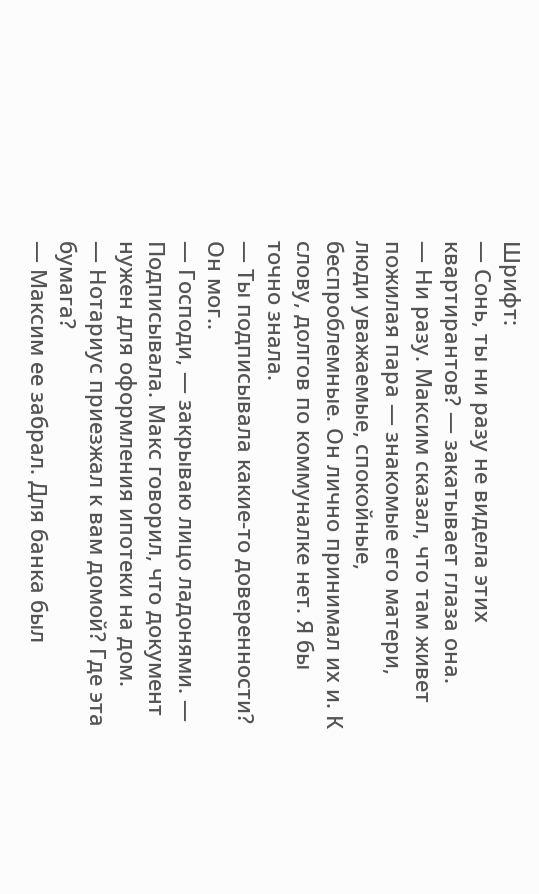Шрифт:
— Сонь, ты ни разу не видела этих квартирантов? — закатывает глаза она.
— Ни разу. Максим сказал, что там живет пожилая пара — знакомые его матери, люди уважаемые, спокойные, беспроблемные. Он лично принимал их и. К слову, долгов по коммуналке нет. Я бы точно знала.
— Ты подписывала какие-то доверенности? Он мог..
— Господи, — закрываю лицо ладонями. — Подписывала. Макс говорил, что документ нужен для оформления ипотеки на дом.
— Нотариус приезжал к вам домой? Где эта бумага?
— Максим ее забрал. Для банка был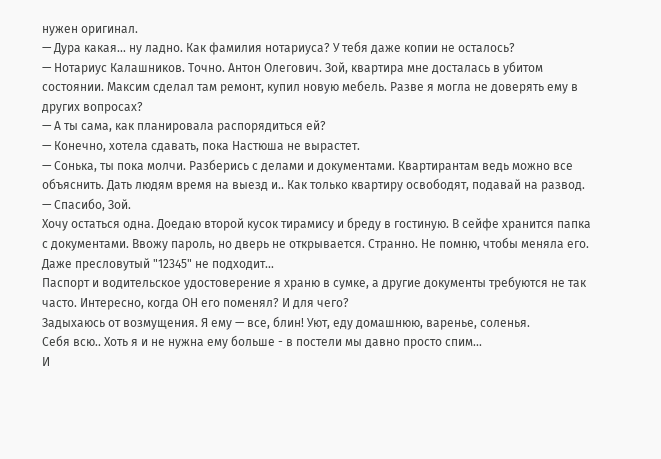нужен оригинал.
— Дура какая... ну ладно. Как фамилия нотариуса? У тебя даже копии не осталось?
— Нотариус Калашников. Точно. Антон Олегович. Зой, квартира мне досталась в убитом состоянии. Максим сделал там ремонт, купил новую мебель. Разве я могла не доверять ему в других вопросах?
— А ты сама, как планировала распорядиться ей?
— Конечно, хотела сдавать, пока Настюша не вырастет.
— Сонька, ты пока молчи. Разберись с делами и документами. Квартирантам ведь можно все объяснить. Дать людям время на выезд и.. Как только квартиру освободят, подавай на развод.
— Спасибо, Зой.
Хочу остаться одна. Доедаю второй кусок тирамису и бреду в гостиную. В сейфе хранится папка с документами. Ввожу пароль, но дверь не открывается. Странно. Не помню, чтобы меняла его.
Даже пресловутый "12345" не подходит...
Паспорт и водительское удостоверение я храню в сумке, а другие документы требуются не так часто. Интересно, когда ОН его поменял? И для чего?
Задыхаюсь от возмущения. Я ему — все, блин! Уют, еду домашнюю, варенье, соленья.
Себя всю.. Хоть я и не нужна ему больше - в постели мы давно просто спим...
И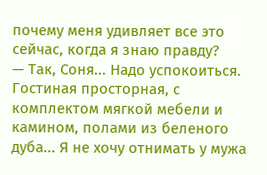почему меня удивляет все это сейчас, когда я знаю правду?
— Так, Соня... Надо успокоиться.
Гостиная просторная, с комплектом мягкой мебели и камином, полами из беленого дуба... Я не хочу отнимать у мужа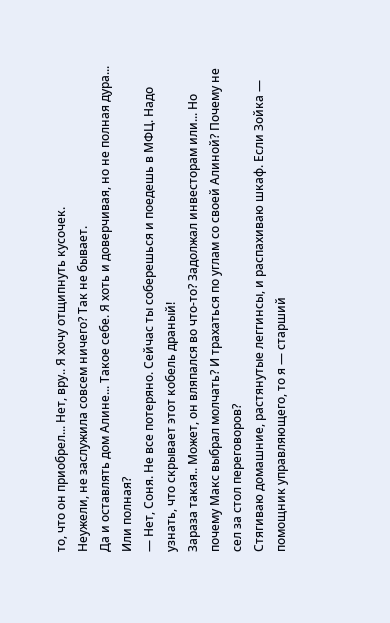то, что он приобрел... Нет, вру.. Я хочу отщипнуть кусочек.
Неужели, не заслужила совсем ничего? Так не бывает.
Да и оставлять дом Алине... Такое себе. Я хоть и доверчивая, но не полная дура... Или полная?
— Нет, Соня. Не все потеряно. Сейчас ты соберешься и поедешь в МФЦ. Надо узнать, что скрывает этот кобель драный!
Зараза такая.. Может, он вляпался во что-то? Задолжал инвесторам или... Но почему Макс выбрал молчать? И трахаться по углам со своей Алиной? Почему не сел за стол переговоров?
Стягиваю домашние, растянутые леггинсы, и распахиваю шкаф. Если Зойка — помощник управляющего, то я — старший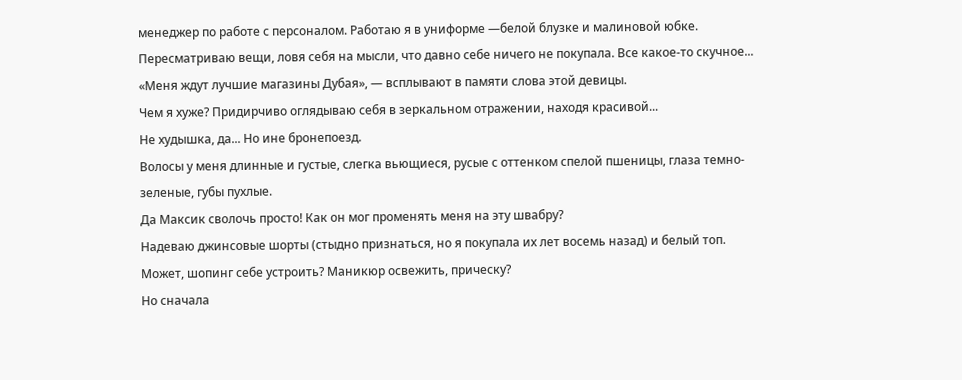менеджер по работе с персоналом. Работаю я в униформе —белой блузке и малиновой юбке.
Пересматриваю вещи, ловя себя на мысли, что давно себе ничего не покупала. Все какое-то скучное...
«Меня ждут лучшие магазины Дубая», — всплывают в памяти слова этой девицы.
Чем я хуже? Придирчиво оглядываю себя в зеркальном отражении, находя красивой...
Не худышка, да... Но ине бронепоезд.
Волосы у меня длинные и густые, слегка вьющиеся, русые с оттенком спелой пшеницы, глаза темно-зеленые, губы пухлые.
Да Максик сволочь просто! Как он мог променять меня на эту швабру?
Надеваю джинсовые шорты (стыдно признаться, но я покупала их лет восемь назад) и белый топ.
Может, шопинг себе устроить? Маникюр освежить, прическу?
Но сначала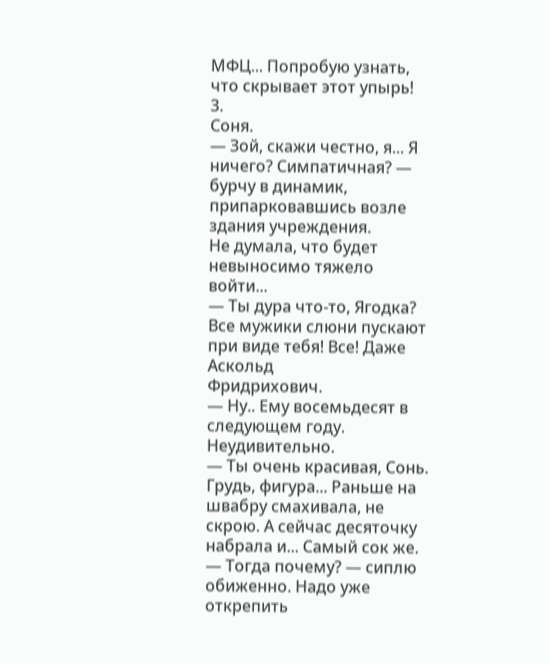МФЦ... Попробую узнать, что скрывает этот упырь!
3.
Соня.
— Зой, скажи честно, я... Я ничего? Симпатичная? — бурчу в динамик, припарковавшись возле здания учреждения.
Не думала, что будет невыносимо тяжело войти...
— Ты дура что-то, Ягодка? Все мужики слюни пускают при виде тебя! Все! Даже Аскольд
Фридрихович.
— Ну.. Ему восемьдесят в следующем году. Неудивительно.
— Ты очень красивая, Сонь. Грудь, фигура... Раньше на швабру смахивала, не скрою. А сейчас десяточку набрала и... Самый сок же.
— Тогда почему? — сиплю обиженно. Надо уже открепить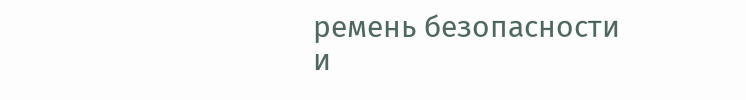ремень безопасности и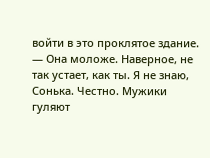войти в это проклятое здание.
— Она моложе. Наверное, не так устает, как ты. Я не знаю, Сонька. Честно. Мужики гуляют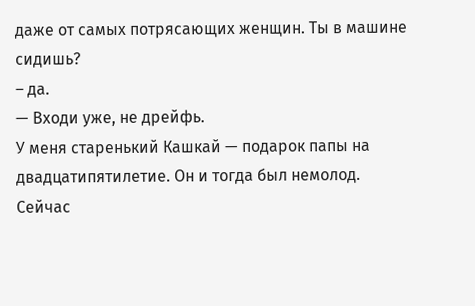даже от самых потрясающих женщин. Ты в машине сидишь?
– да.
— Входи уже, не дрейфь.
У меня старенький Кашкай — подарок папы на двадцатипятилетие. Он и тогда был немолод.
Сейчас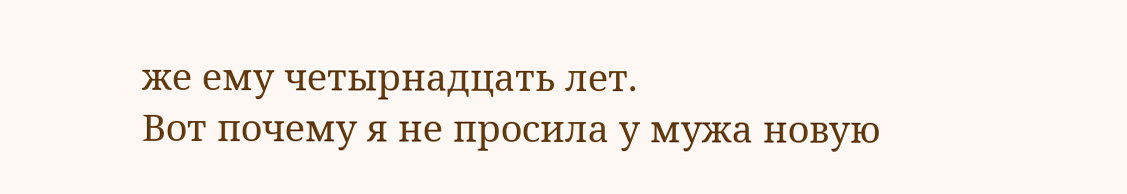же ему четырнадцать лет.
Вот почему я не просила у мужа новую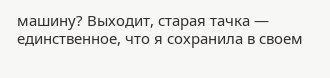машину? Выходит, старая тачка — единственное, что я сохранила в своем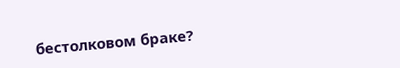бестолковом браке?